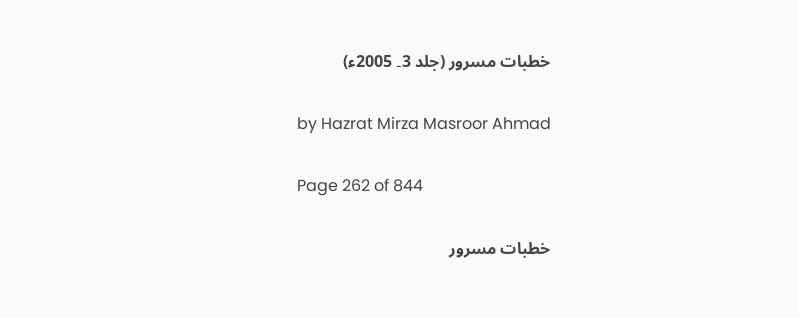خطبات مسرور (جلد 3۔ 2005ء)

by Hazrat Mirza Masroor Ahmad

Page 262 of 844

خطبات مسرور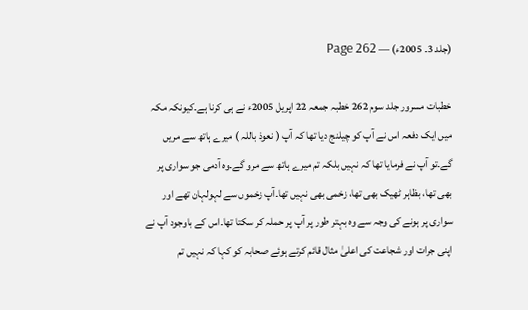(جلد 3۔ 2005ء) — Page 262

خطبات مسرور جلد سوم 262 خطبہ جمعہ 22 اپریل 2005ء نے ہی کرنا ہے۔کیونکہ مکہ میں ایک دفعہ اس نے آپ کو چیلنج دیا تھا کہ آپ ( نعوذ باللہ ) میرے ہاتھ سے مریں گے۔تو آپ نے فرمایا تھا کہ نہیں بلکہ تم میرے ہاتھ سے مرو گے۔وہ آدمی جو سواری پر بھی تھا، بظاہر ٹھیک بھی تھا، زخمی بھی نہیں تھا۔آپ زخموں سے لہولہان تھے اور سواری پر ہونے کی وجہ سے وہ بہتر طور پر آپ پر حملہ کر سکتا تھا۔اس کے باوجود آپ نے اپنی جرات اور شجاعت کی اعلیٰ مثال قائم کرتے ہوئے صحابہ کو کہا کہ نہیں تم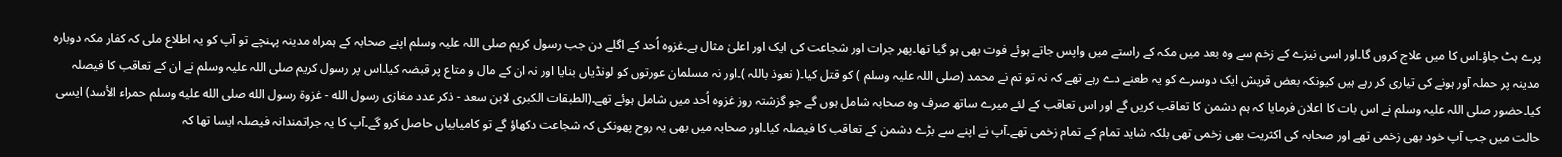پرے ہٹ جاؤ۔اس کا میں علاج کروں گا۔اور اسی نیزے کے زخم سے وہ بعد میں مکہ کے راستے میں واپس جاتے ہوئے فوت بھی ہو گیا تھا۔پھر جرات اور شجاعت کی ایک اور اعلیٰ مثال ہے۔غزوہ اُحد کے اگلے دن جب رسول کریم صلی اللہ علیہ وسلم اپنے صحابہ کے ہمراہ مدینہ پہنچے تو آپ کو یہ اطلاع ملی کہ کفار مکہ دوبارہ مدینہ پر حملہ آور ہونے کی تیاری کر رہے ہیں کیونکہ بعض قریش ایک دوسرے کو یہ طعنے دے رہے تھے کہ نہ تو تم نے محمد (صلی اللہ علیہ وسلم ) کو قتل کیا۔( نعوذ باللہ )۔اور نہ مسلمان عورتوں کو لونڈیاں بنایا اور نہ ان کے مال و متاع پر قبضہ کیا۔اس پر رسول کریم صلی اللہ علیہ وسلم نے ان کے تعاقب کا فیصلہ کیا۔حضور صلی اللہ علیہ وسلم نے اس بات کا اعلان فرمایا کہ ہم دشمن کا تعاقب کریں گے اور اس تعاقب کے لئے میرے ساتھ صرف وہ صحابہ شامل ہوں گے جو گزشتہ روز غزوہ اُحد میں شامل ہوئے تھے۔(الطبقات الكبرى لابن سعد - ذكر عدد مغازى رسول الله - غزوة رسول الله صلى الله عليه وسلم حمراء الأسد) ایسی حالت میں جب آپ خود بھی زخمی تھے اور صحابہ کی اکثریت بھی زخمی تھی بلکہ شاید تمام کے تمام زخمی تھے۔آپ نے اپنے سے بڑے دشمن کے تعاقب کا فیصلہ کیا۔اور صحابہ میں بھی یہ روح پھونکی کہ شجاعت دکھاؤ گے تو کامیابیاں حاصل کرو گے۔آپ کا یہ جراتمندانہ فیصلہ ایسا تھا کہ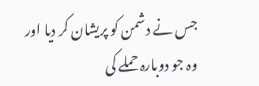جس نے دشمن کو پریشان کر دیا اور وہ جو دوبارہ حملے کی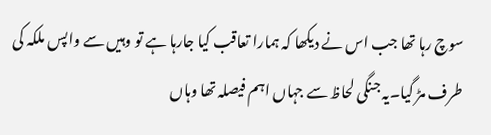سوچ رہا تھا جب اس نے دیکھا کہ ہمارا تعاقب کیا جارہا ہے تو وہیں سے واپس ملکہ کی طرف مڑ گیا۔یہ جنگی لحاظ سے جہاں اہم فیصلہ تھا وہاں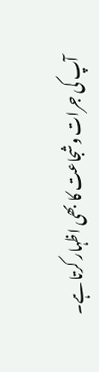آپ کی جرات وشجاعت کا بھی اظہار کرتا ہے۔